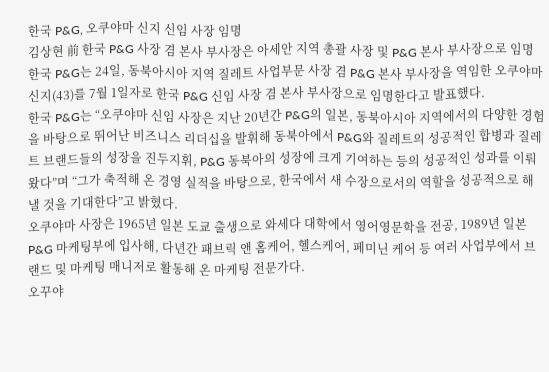한국 P&G, 오쿠야마 신지 신임 사장 임명
김상현 前 한국 P&G 사장 겸 본사 부사장은 아세안 지역 총괄 사장 및 P&G 본사 부사장으로 임명
한국 P&G는 24일, 동북아시아 지역 질레트 사업부문 사장 겸 P&G 본사 부사장을 역임한 오쿠야마 신지(43)를 7월 1일자로 한국 P&G 신임 사장 겸 본사 부사장으로 임명한다고 발표했다.
한국 P&G는 “오쿠야마 신임 사장은 지난 20년간 P&G의 일본, 동북아시아 지역에서의 다양한 경험을 바탕으로 뛰어난 비즈니스 리더십을 발휘해 동북아에서 P&G와 질레트의 성공적인 합병과 질레트 브랜드들의 성장을 진두지휘, P&G 동북아의 성장에 크게 기여하는 등의 성공적인 성과를 이뤄왔다”며 “그가 축적해 온 경영 실적을 바탕으로, 한국에서 새 수장으로서의 역할을 성공적으로 해 낼 것을 기대한다”고 밝혔다.
오쿠야마 사장은 1965년 일본 도쿄 출생으로 와세다 대학에서 영어영문학을 전공, 1989년 일본 P&G 마케팅부에 입사해, 다년간 패브릭 앤 홈케어, 헬스케어, 페미닌 케어 등 여러 사업부에서 브랜드 및 마케팅 매니저로 활동해 온 마케팅 전문가다.
오꾸야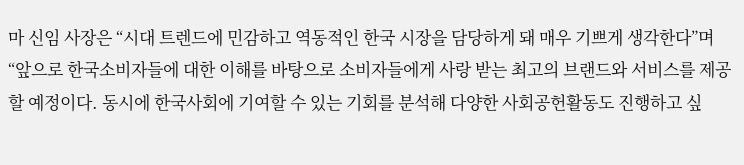마 신임 사장은 “시대 트렌드에 민감하고 역동적인 한국 시장을 담당하게 돼 매우 기쁘게 생각한다”며 “앞으로 한국소비자들에 대한 이해를 바탕으로 소비자들에게 사랑 받는 최고의 브랜드와 서비스를 제공할 예정이다. 동시에 한국사회에 기여할 수 있는 기회를 분석해 다양한 사회공헌활동도 진행하고 싶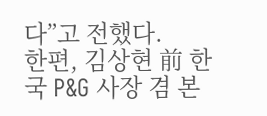다”고 전했다.
한편, 김상현 前 한국 P&G 사장 겸 본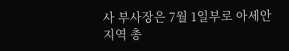사 부사장은 7월 1일부로 아세안 지역 총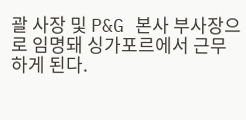괄 사장 및 P&G 본사 부사장으로 임명돼 싱가포르에서 근무하게 된다.